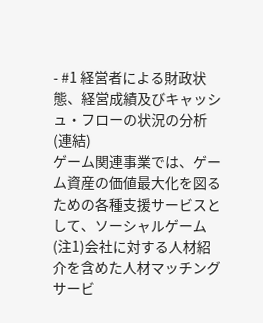- #1 経営者による財政状態、経営成績及びキャッシュ・フローの状況の分析(連結)
ゲーム関連事業では、ゲーム資産の価値最大化を図るための各種支援サービスとして、ソーシャルゲーム(注1)会社に対する人材紹介を含めた人材マッチングサービ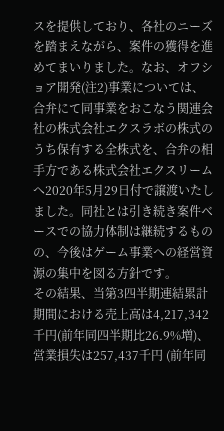スを提供しており、各社のニーズを踏まえながら、案件の獲得を進めてまいりました。なお、オフショア開発(注2)事業については、合弁にて同事業をおこなう関連会社の株式会社エクスラボの株式のうち保有する全株式を、合弁の相手方である株式会社エクスリームへ2020年5月29日付で譲渡いたしました。同社とは引き続き案件ベースでの協力体制は継続するものの、今後はゲーム事業への経営資源の集中を図る方針です。
その結果、当第3四半期連結累計期間における売上高は4,217,342千円(前年同四半期比26.9%増)、営業損失は257,437千円 (前年同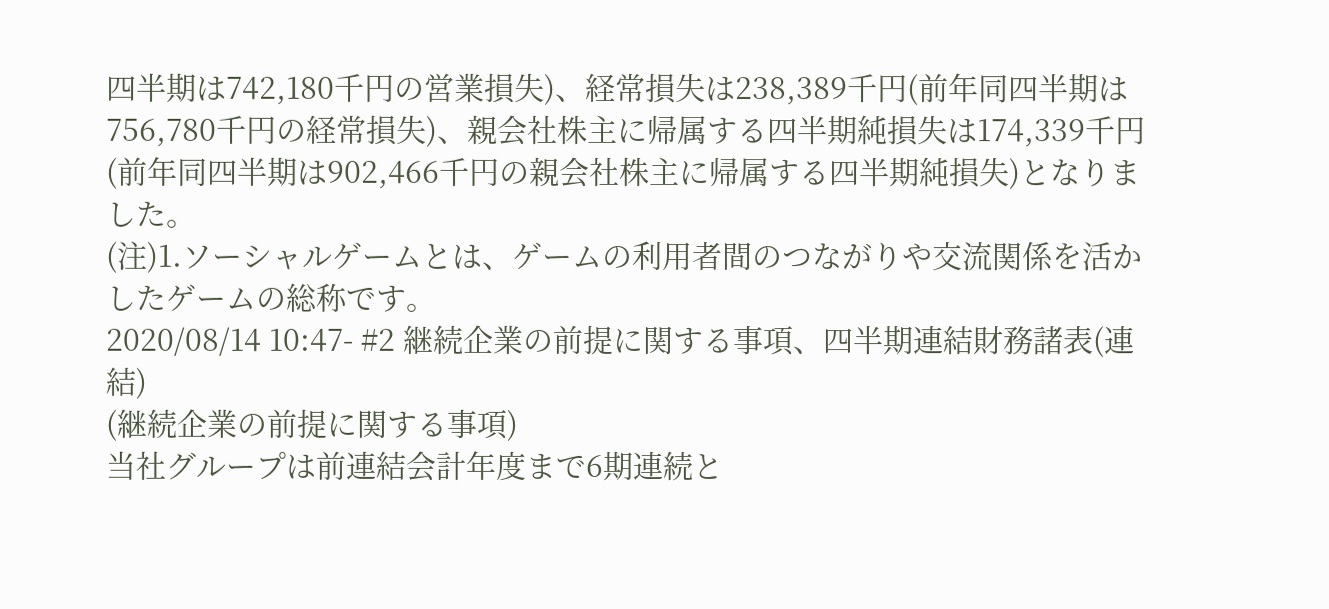四半期は742,180千円の営業損失)、経常損失は238,389千円(前年同四半期は756,780千円の経常損失)、親会社株主に帰属する四半期純損失は174,339千円(前年同四半期は902,466千円の親会社株主に帰属する四半期純損失)となりました。
(注)1.ソーシャルゲームとは、ゲームの利用者間のつながりや交流関係を活かしたゲームの総称です。
2020/08/14 10:47- #2 継続企業の前提に関する事項、四半期連結財務諸表(連結)
(継続企業の前提に関する事項)
当社グループは前連結会計年度まで6期連続と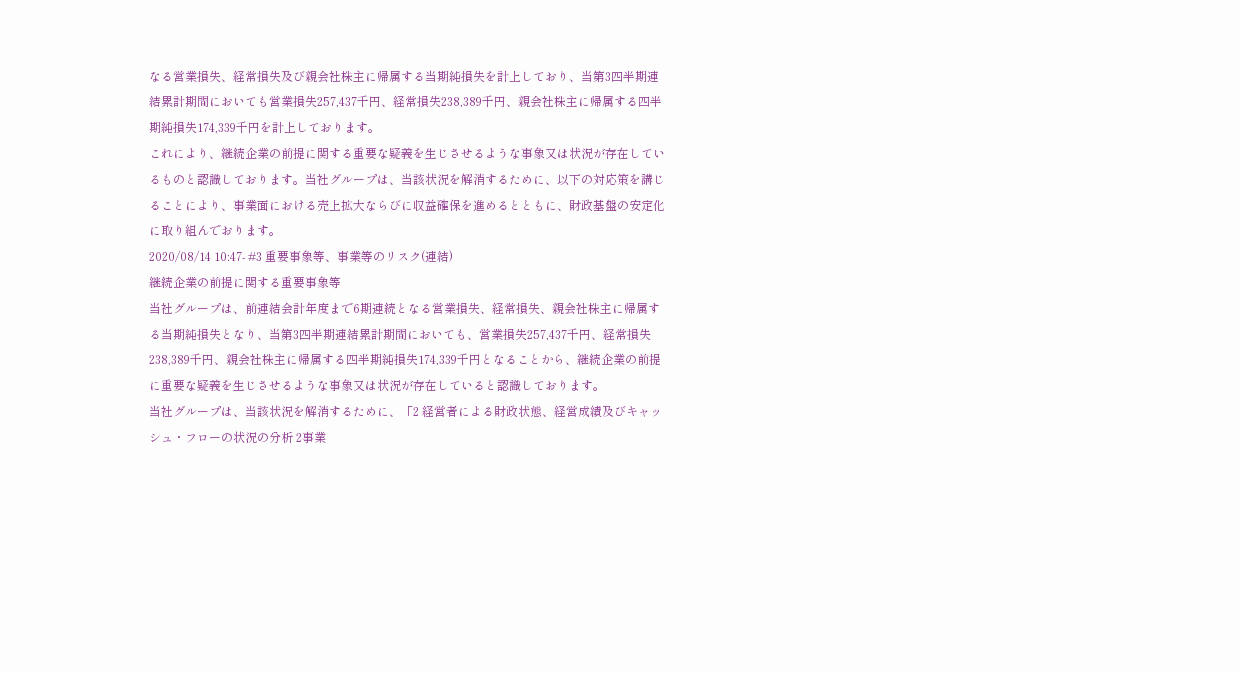なる営業損失、経常損失及び親会社株主に帰属する当期純損失を計上しており、当第3四半期連結累計期間においても営業損失257,437千円、経常損失238,389千円、親会社株主に帰属する四半期純損失174,339千円を計上しております。
これにより、継続企業の前提に関する重要な疑義を生じさせるような事象又は状況が存在しているものと認識しております。当社グループは、当該状況を解消するために、以下の対応策を講じることにより、事業面における売上拡大ならびに収益確保を進めるとともに、財政基盤の安定化に取り組んでおります。
2020/08/14 10:47- #3 重要事象等、事業等のリスク(連結)
継続企業の前提に関する重要事象等
当社グループは、前連結会計年度まで6期連続となる営業損失、経常損失、親会社株主に帰属する当期純損失となり、当第3四半期連結累計期間においても、営業損失257,437千円、経常損失238,389千円、親会社株主に帰属する四半期純損失174,339千円となることから、継続企業の前提に重要な疑義を生じさせるような事象又は状況が存在していると認識しております。
当社グループは、当該状況を解消するために、「2 経営者による財政状態、経営成績及びキャッシュ・フローの状況の分析 2事業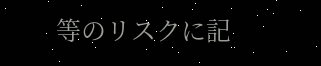等のリスクに記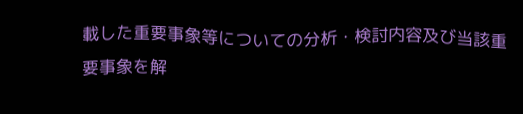載した重要事象等についての分析・検討内容及び当該重要事象を解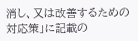消し、又は改善するための対応策」に記載の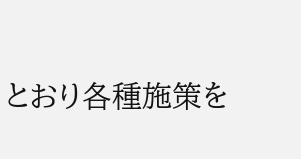とおり各種施策を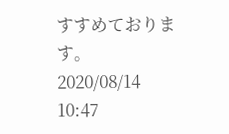すすめております。
2020/08/14 10:47